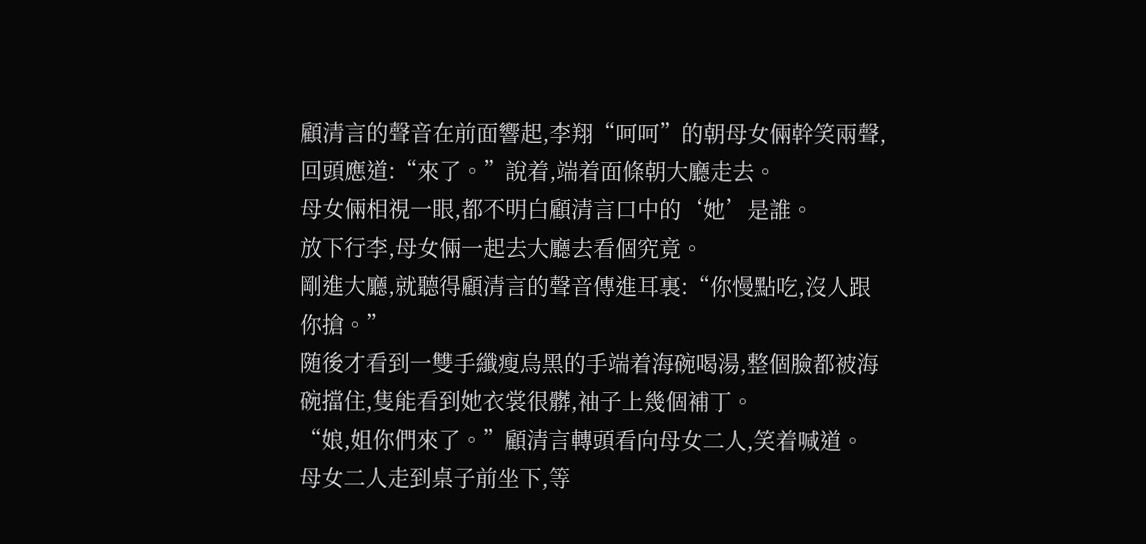顧清言的聲音在前面響起,李翔“呵呵”的朝母女倆幹笑兩聲,回頭應道:“來了。”說着,端着面條朝大廳走去。
母女倆相視一眼,都不明白顧清言口中的‘她’是誰。
放下行李,母女倆一起去大廳去看個究竟。
剛進大廳,就聽得顧清言的聲音傳進耳裏:“你慢點吃,沒人跟你搶。”
随後才看到一雙手纖瘦烏黑的手端着海碗喝湯,整個臉都被海碗擋住,隻能看到她衣裳很髒,袖子上幾個補丁。
“娘,姐你們來了。”顧清言轉頭看向母女二人,笑着喊道。
母女二人走到桌子前坐下,等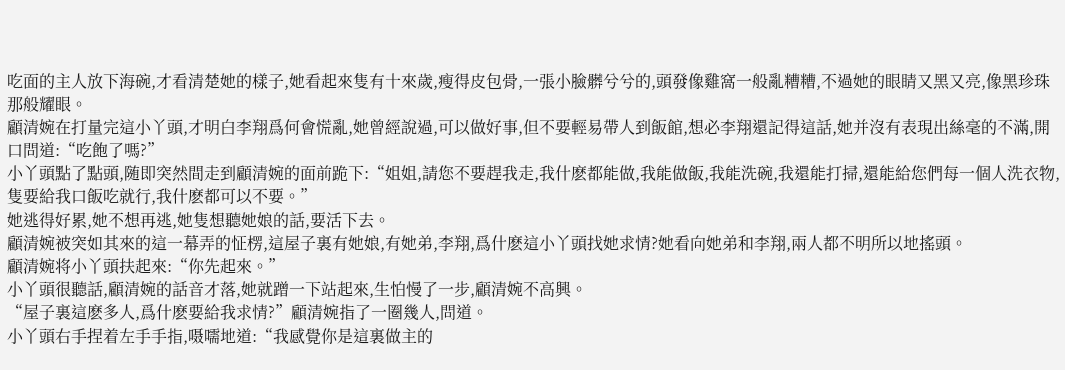吃面的主人放下海碗,才看清楚她的樣子,她看起來隻有十來歲,瘦得皮包骨,一張小臉髒兮兮的,頭發像雞窩一般亂糟糟,不過她的眼睛又黑又亮,像黑珍珠那般耀眼。
顧清婉在打量完這小丫頭,才明白李翔爲何會慌亂,她曾經說過,可以做好事,但不要輕易帶人到飯館,想必李翔還記得這話,她并沒有表現出絲毫的不滿,開口問道:“吃飽了嗎?”
小丫頭點了點頭,随即突然間走到顧清婉的面前跪下:“姐姐,請您不要趕我走,我什麽都能做,我能做飯,我能洗碗,我還能打掃,還能給您們每一個人洗衣物,隻要給我口飯吃就行,我什麽都可以不要。”
她逃得好累,她不想再逃,她隻想聽她娘的話,要活下去。
顧清婉被突如其來的這一幕弄的怔楞,這屋子裏有她娘,有她弟,李翔,爲什麽這小丫頭找她求情?她看向她弟和李翔,兩人都不明所以地搖頭。
顧清婉将小丫頭扶起來:“你先起來。”
小丫頭很聽話,顧清婉的話音才落,她就蹭一下站起來,生怕慢了一步,顧清婉不高興。
“屋子裏這麽多人,爲什麽要給我求情?”顧清婉指了一圈幾人,問道。
小丫頭右手捏着左手手指,嗫嚅地道:“我感覺你是這裏做主的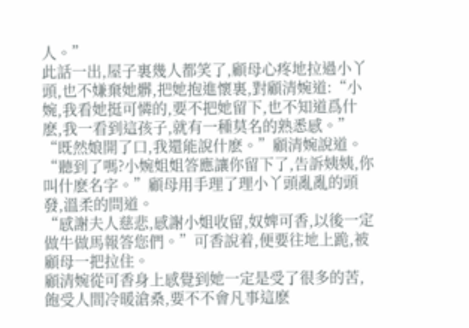人。”
此話一出,屋子裏幾人都笑了,顧母心疼地拉過小丫頭,也不嫌棄她髒,把她抱進懷裏,對顧清婉道:“小婉,我看她挺可憐的,要不把她留下,也不知道爲什麽,我一看到這孩子,就有一種莫名的熟悉感。”
“既然娘開了口,我還能說什麽。”顧清婉說道。
“聽到了嗎?小婉姐姐答應讓你留下了,告訴姨姨,你叫什麽名字。”顧母用手理了理小丫頭亂亂的頭發,溫柔的問道。
“感謝夫人慈悲,感謝小姐收留,奴婢可香,以後一定做牛做馬報答您們。”可香說着,便要往地上跪,被顧母一把拉住。
顧清婉從可香身上感覺到她一定是受了很多的苦,飽受人間冷暖滄桑,要不不會凡事這麽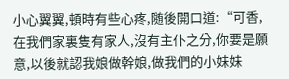小心翼翼,頓時有些心疼,随後開口道:“可香,在我們家裏隻有家人,沒有主仆之分,你要是願意,以後就認我娘做幹娘,做我們的小妹妹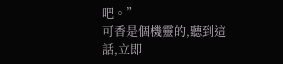吧。”
可香是個機靈的,聽到這話,立即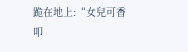跪在地上:“女兒可香叩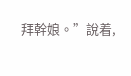拜幹娘。”說着,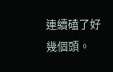連續磕了好幾個頭。